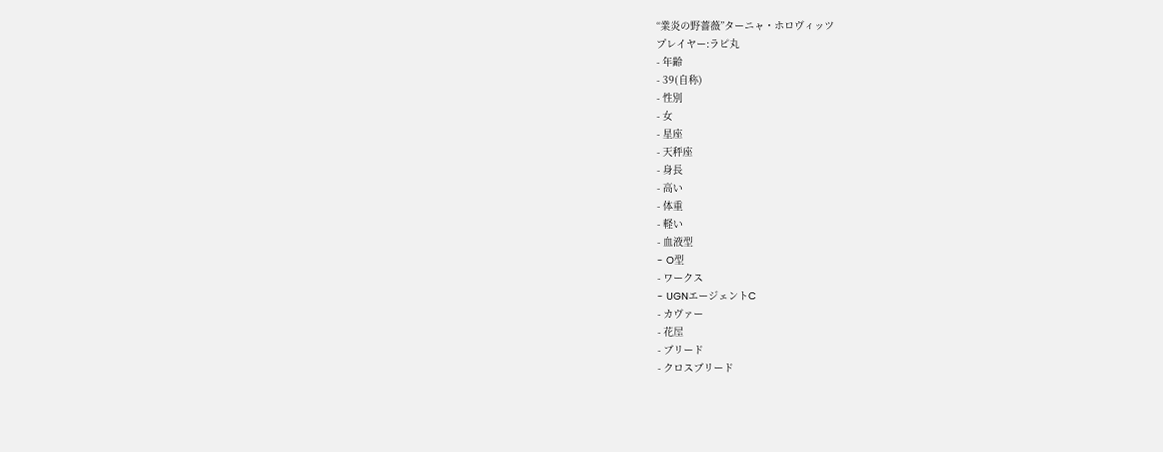“業炎の野薔薇”ターニャ・ホロヴィッツ
プレイヤー:ラピ丸
- 年齢
- 39(自称)
- 性別
- 女
- 星座
- 天秤座
- 身長
- 高い
- 体重
- 軽い
- 血液型
- O型
- ワークス
- UGNエージェントC
- カヴァー
- 花屋
- ブリード
- クロスブリード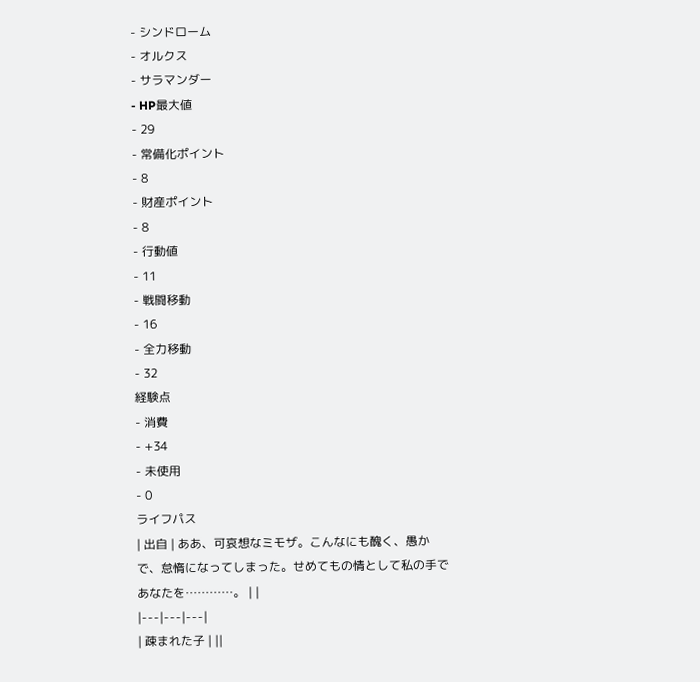- シンドローム
- オルクス
- サラマンダー
- HP最大値
- 29
- 常備化ポイント
- 8
- 財産ポイント
- 8
- 行動値
- 11
- 戦闘移動
- 16
- 全力移動
- 32
経験点
- 消費
- +34
- 未使用
- 0
ライフパス
| 出自 | ああ、可哀想なミモザ。こんなにも醜く、愚かで、怠惰になってしまった。せめてもの情として私の手であなたを…………。 | |
|---|---|---|
| 疎まれた子 | ||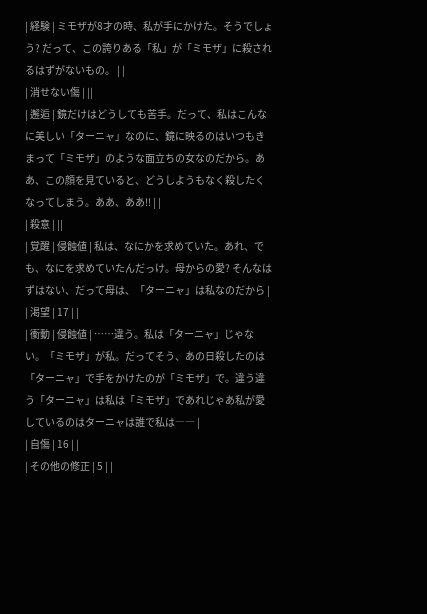| 経験 | ミモザが8才の時、私が手にかけた。そうでしょう? だって、この誇りある「私」が「ミモザ」に殺されるはずがないもの。 | |
| 消せない傷 | ||
| 邂逅 | 鏡だけはどうしても苦手。だって、私はこんなに美しい「ターニャ」なのに、鏡に映るのはいつもきまって「ミモザ」のような面立ちの女なのだから。ああ、この顔を見ていると、どうしようもなく殺したくなってしまう。ああ、ああ!! | |
| 殺意 | ||
| 覚醒 | 侵蝕値 | 私は、なにかを求めていた。あれ、でも、なにを求めていたんだっけ。母からの愛? そんなはずはない、だって母は、「ターニャ」は私なのだから |
| 渇望 | 17 | |
| 衝動 | 侵蝕値 | ……違う。私は「ターニャ」じゃない。「ミモザ」が私。だってそう、あの日殺したのは「ターニャ」で手をかけたのが「ミモザ」で。違う違う「ターニャ」は私は「ミモザ」であれじゃあ私が愛しているのはターニャは誰で私は―― |
| 自傷 | 16 | |
| その他の修正 | 5 | |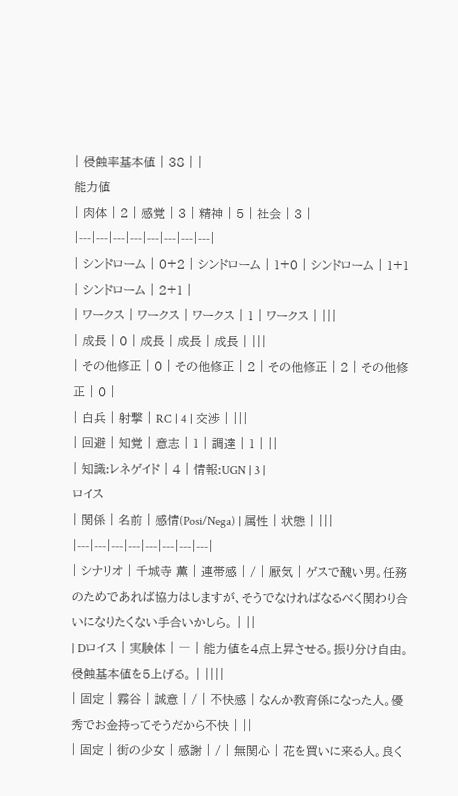| 侵蝕率基本値 | 38 | |
能力値
| 肉体 | 2 | 感覚 | 3 | 精神 | 5 | 社会 | 3 |
|---|---|---|---|---|---|---|---|
| シンドローム | 0+2 | シンドローム | 1+0 | シンドローム | 1+1 | シンドローム | 2+1 |
| ワークス | ワークス | ワークス | 1 | ワークス | |||
| 成長 | 0 | 成長 | 成長 | 成長 | |||
| その他修正 | 0 | その他修正 | 2 | その他修正 | 2 | その他修正 | 0 |
| 白兵 | 射撃 | RC | 4 | 交渉 | |||
| 回避 | 知覚 | 意志 | 1 | 調達 | 1 | ||
| 知識:レネゲイド | 4 | 情報:UGN | 3 |
ロイス
| 関係 | 名前 | 感情(Posi/Nega) | 属性 | 状態 | |||
|---|---|---|---|---|---|---|---|
| シナリオ | 千城寺 薫 | 連帯感 | / | 厭気 | ゲスで醜い男。任務のためであれば協力はしますが、そうでなければなるべく関わり合いになりたくない手合いかしら。 | ||
| Dロイス | 実験体 | ― | 能力値を4点上昇させる。振り分け自由。侵蝕基本値を5上げる。 | ||||
| 固定 | 霧谷 | 誠意 | / | 不快感 | なんか教育係になった人。優秀でお金持ってそうだから不快 | ||
| 固定 | 街の少女 | 感謝 | / | 無関心 | 花を買いに来る人。良く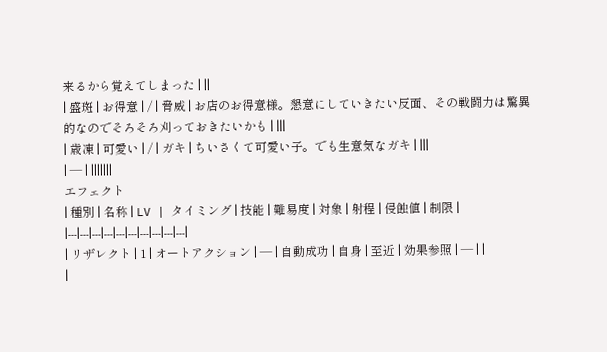来るから覚えてしまった | ||
| 盛斑 | お得意 | / | 脅威 | お店のお得意様。懇意にしていきたい反面、その戦闘力は驚異的なのでそろそろ刈っておきたいかも | |||
| 歳凍 | 可愛い | / | ガキ | ちいさくて可愛い子。でも生意気なガキ | |||
| ― | |||||||
エフェクト
| 種別 | 名称 | LV | タイミング | 技能 | 難易度 | 対象 | 射程 | 侵蝕値 | 制限 |
|---|---|---|---|---|---|---|---|---|---|
| リザレクト | 1 | オートアクション | ― | 自動成功 | 自身 | 至近 | 効果参照 | ― | |
|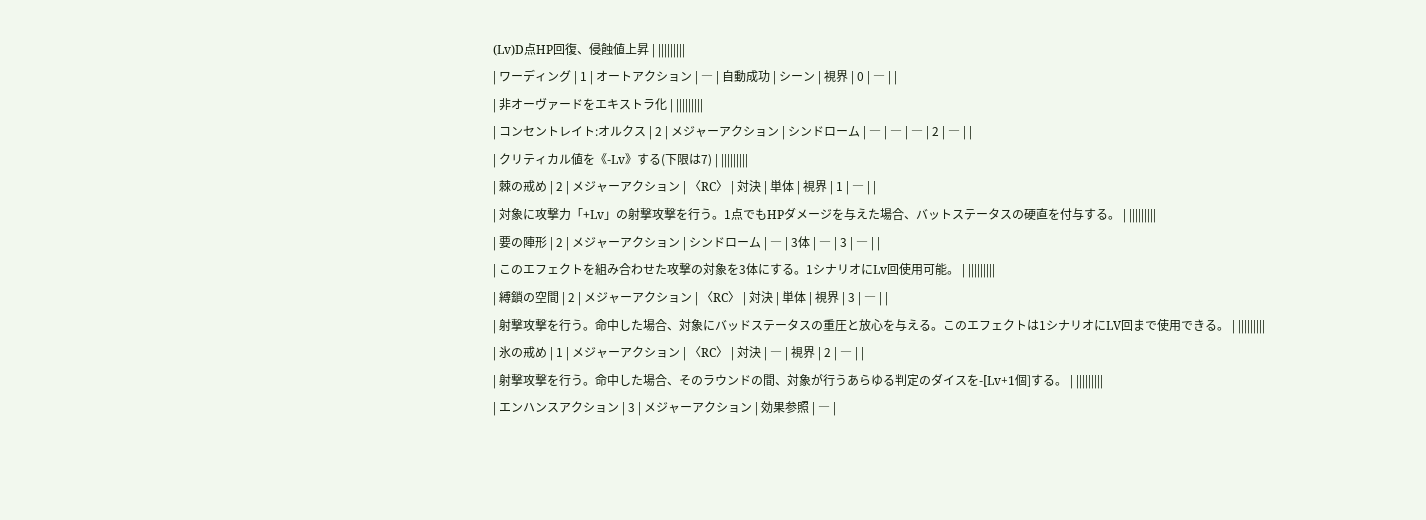(Lv)D点HP回復、侵蝕値上昇 | |||||||||
| ワーディング | 1 | オートアクション | ― | 自動成功 | シーン | 視界 | 0 | ― | |
| 非オーヴァードをエキストラ化 | |||||||||
| コンセントレイト:オルクス | 2 | メジャーアクション | シンドローム | ― | ― | ― | 2 | ― | |
| クリティカル値を《-Lv》する(下限は7) | |||||||||
| 棘の戒め | 2 | メジャーアクション | 〈RC〉 | 対決 | 単体 | 視界 | 1 | ― | |
| 対象に攻撃力「+Lv」の射撃攻撃を行う。1点でもHPダメージを与えた場合、バットステータスの硬直を付与する。 | |||||||||
| 要の陣形 | 2 | メジャーアクション | シンドローム | ― | 3体 | ― | 3 | ― | |
| このエフェクトを組み合わせた攻撃の対象を3体にする。1シナリオにLv回使用可能。 | |||||||||
| 縛鎖の空間 | 2 | メジャーアクション | 〈RC〉 | 対決 | 単体 | 視界 | 3 | ― | |
| 射撃攻撃を行う。命中した場合、対象にバッドステータスの重圧と放心を与える。このエフェクトは1シナリオにLV回まで使用できる。 | |||||||||
| 氷の戒め | 1 | メジャーアクション | 〈RC〉 | 対決 | ― | 視界 | 2 | ― | |
| 射撃攻撃を行う。命中した場合、そのラウンドの間、対象が行うあらゆる判定のダイスを-[Lv+1個]する。 | |||||||||
| エンハンスアクション | 3 | メジャーアクション | 効果参照 | ― |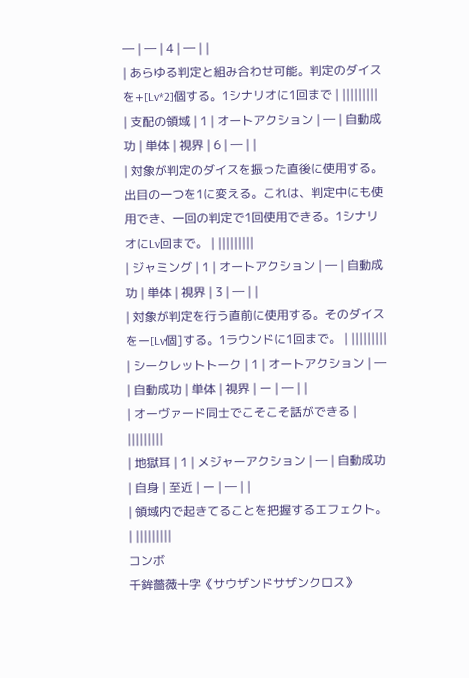― | ― | 4 | ― | |
| あらゆる判定と組み合わせ可能。判定のダイスを+[Lv*2]個する。1シナリオに1回まで | |||||||||
| 支配の領域 | 1 | オートアクション | ― | 自動成功 | 単体 | 視界 | 6 | ― | |
| 対象が判定のダイスを振った直後に使用する。出目の一つを1に変える。これは、判定中にも使用でき、一回の判定で1回使用できる。1シナリオにLv回まで。 | |||||||||
| ジャミング | 1 | オートアクション | ― | 自動成功 | 単体 | 視界 | 3 | ― | |
| 対象が判定を行う直前に使用する。そのダイスをー[Lv個]する。1ラウンドに1回まで。 | |||||||||
| シークレットトーク | 1 | オートアクション | ― | 自動成功 | 単体 | 視界 | ー | ― | |
| オーヴァード同士でこそこそ話ができる | |||||||||
| 地獄耳 | 1 | メジャーアクション | ― | 自動成功 | 自身 | 至近 | ー | ― | |
| 領域内で起きてることを把握するエフェクト。 | |||||||||
コンボ
千鉾薔薇十字《サウザンドサザンクロス》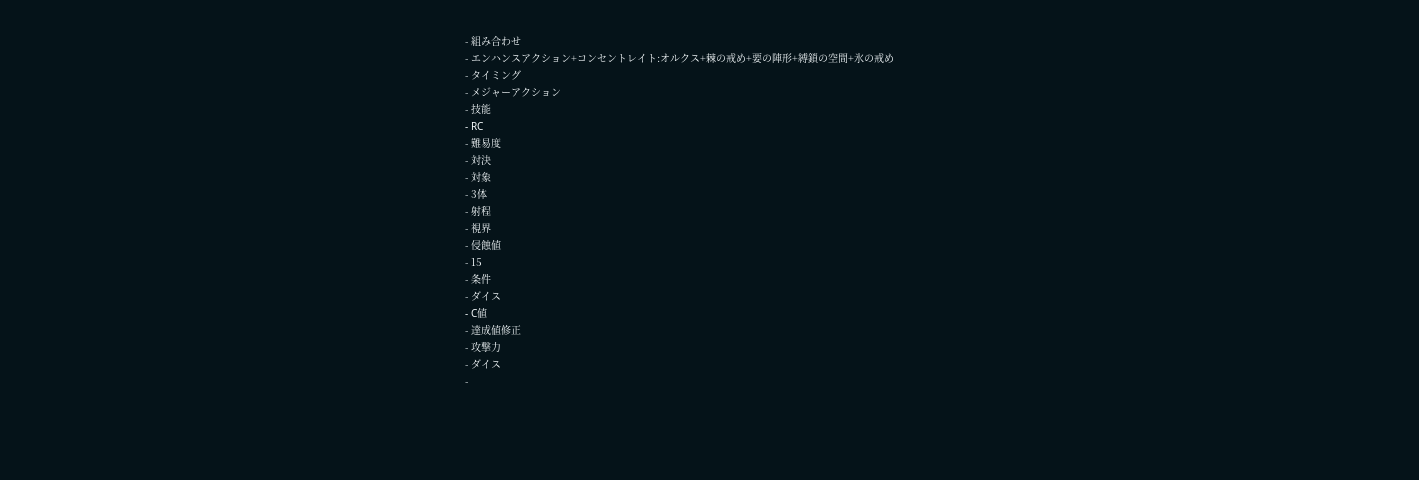- 組み合わせ
- エンハンスアクション+コンセントレイト:オルクス+棘の戒め+要の陣形+縛鎖の空間+氷の戒め
- タイミング
- メジャーアクション
- 技能
- RC
- 難易度
- 対決
- 対象
- 3体
- 射程
- 視界
- 侵蝕値
- 15
- 条件
- ダイス
- C値
- 達成値修正
- 攻撃力
- ダイス
-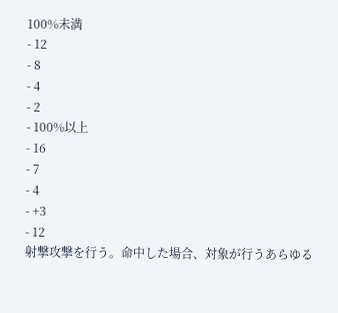100%未満
- 12
- 8
- 4
- 2
- 100%以上
- 16
- 7
- 4
- +3
- 12
射撃攻撃を行う。命中した場合、対象が行うあらゆる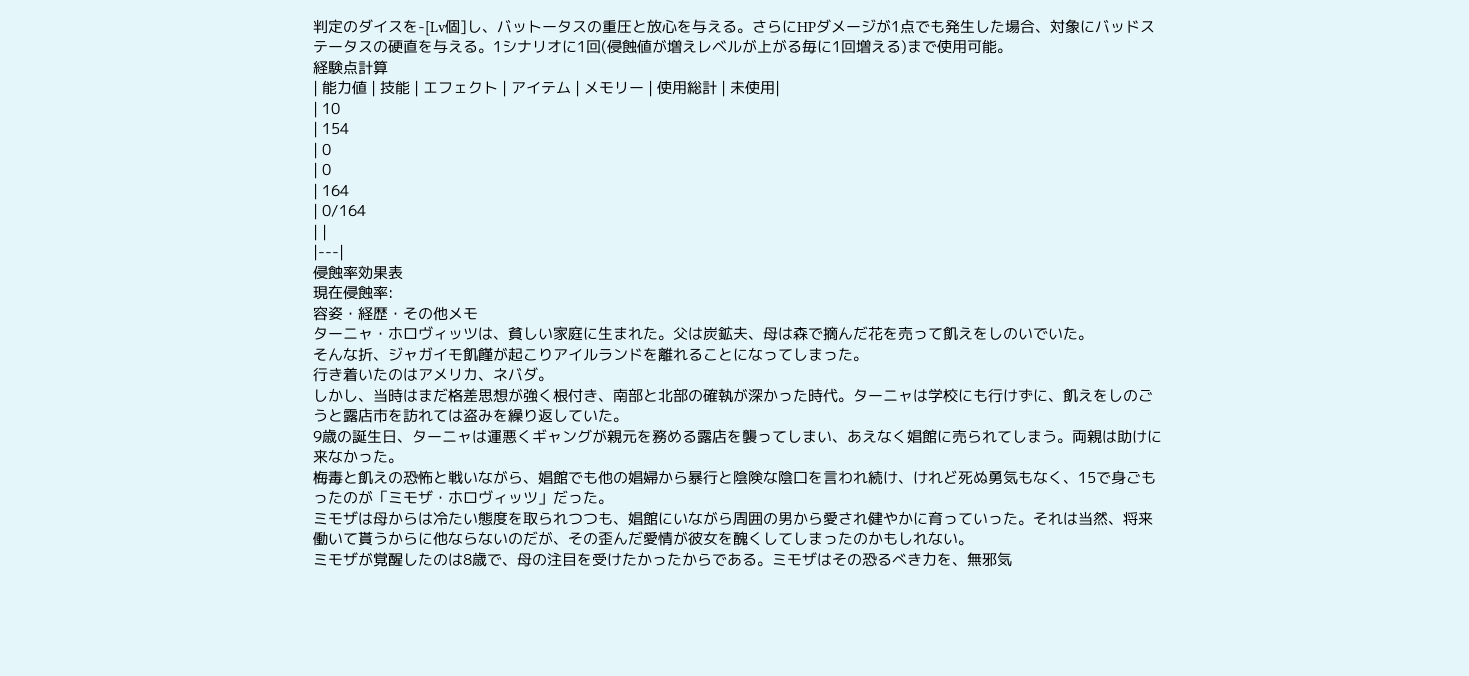判定のダイスを-[Lv個]し、バットータスの重圧と放心を与える。さらにHPダメージが1点でも発生した場合、対象にバッドステータスの硬直を与える。1シナリオに1回(侵蝕値が増えレベルが上がる毎に1回増える)まで使用可能。
経験点計算
| 能力値 | 技能 | エフェクト | アイテム | メモリー | 使用総計 | 未使用|
| 10
| 154
| 0
| 0
| 164
| 0/164
| |
|---|
侵蝕率効果表
現在侵蝕率:
容姿・経歴・その他メモ
ターニャ・ホロヴィッツは、貧しい家庭に生まれた。父は炭鉱夫、母は森で摘んだ花を売って飢えをしのいでいた。
そんな折、ジャガイモ飢饉が起こりアイルランドを離れることになってしまった。
行き着いたのはアメリカ、ネバダ。
しかし、当時はまだ格差思想が強く根付き、南部と北部の確執が深かった時代。ターニャは学校にも行けずに、飢えをしのごうと露店市を訪れては盗みを繰り返していた。
9歳の誕生日、ターニャは運悪くギャングが親元を務める露店を襲ってしまい、あえなく娼館に売られてしまう。両親は助けに来なかった。
梅毒と飢えの恐怖と戦いながら、娼館でも他の娼婦から暴行と陰険な陰口を言われ続け、けれど死ぬ勇気もなく、15で身ごもったのが「ミモザ・ホロヴィッツ」だった。
ミモザは母からは冷たい態度を取られつつも、娼館にいながら周囲の男から愛され健やかに育っていった。それは当然、将来働いて貰うからに他ならないのだが、その歪んだ愛情が彼女を醜くしてしまったのかもしれない。
ミモザが覚醒したのは8歳で、母の注目を受けたかったからである。ミモザはその恐るべき力を、無邪気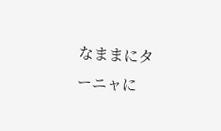なままにターニャに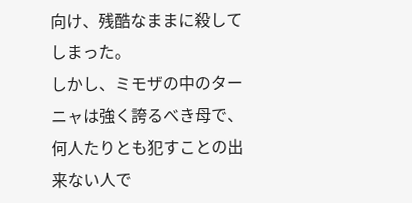向け、残酷なままに殺してしまった。
しかし、ミモザの中のターニャは強く誇るべき母で、何人たりとも犯すことの出来ない人で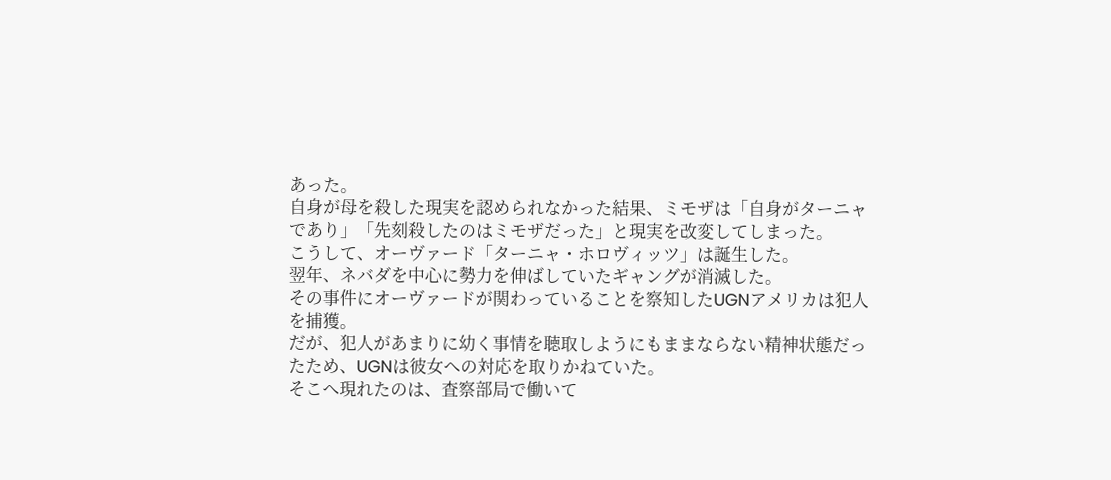あった。
自身が母を殺した現実を認められなかった結果、ミモザは「自身がターニャであり」「先刻殺したのはミモザだった」と現実を改変してしまった。
こうして、オーヴァード「ターニャ・ホロヴィッツ」は誕生した。
翌年、ネバダを中心に勢力を伸ばしていたギャングが消滅した。
その事件にオーヴァードが関わっていることを察知したUGNアメリカは犯人を捕獲。
だが、犯人があまりに幼く事情を聴取しようにもままならない精神状態だったため、UGNは彼女への対応を取りかねていた。
そこへ現れたのは、査察部局で働いて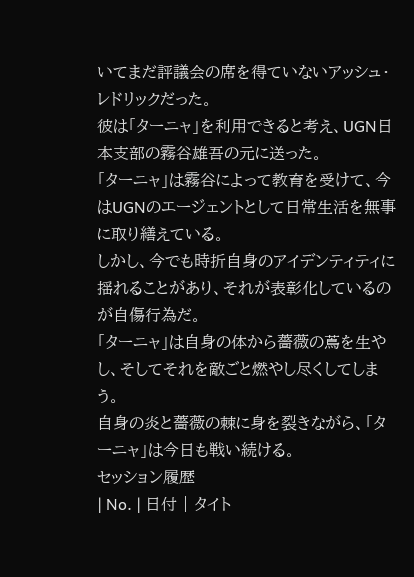いてまだ評議会の席を得ていないアッシュ・レドリックだった。
彼は「ターニャ」を利用できると考え、UGN日本支部の霧谷雄吾の元に送った。
「ターニャ」は霧谷によって教育を受けて、今はUGNのエージェントとして日常生活を無事に取り繕えている。
しかし、今でも時折自身のアイデンティティに揺れることがあり、それが表彰化しているのが自傷行為だ。
「ターニャ」は自身の体から薔薇の蔦を生やし、そしてそれを敵ごと燃やし尽くしてしまう。
自身の炎と薔薇の棘に身を裂きながら、「ターニャ」は今日も戦い続ける。
セッション履歴
| No. | 日付 | タイト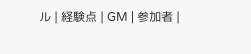ル | 経験点 | GM | 参加者 |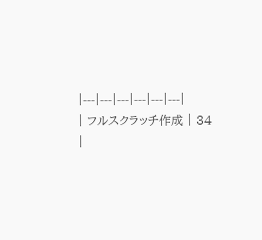|---|---|---|---|---|---|
| フルスクラッチ作成 | 34 |